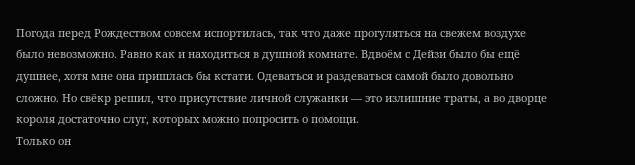Погода перед Рождеством совсем испортилась, так что даже прогуляться на свежем воздухе было невозможно. Равно как и находиться в душной комнате. Вдвоём с Дейзи было бы ещё душнее, хотя мне она пришлась бы кстати. Одеваться и раздеваться самой было довольно сложно. Но свёкр решил, что присутствие личной служанки — это излишние траты, а во дворце короля достаточно слуг, которых можно попросить о помощи.
Только он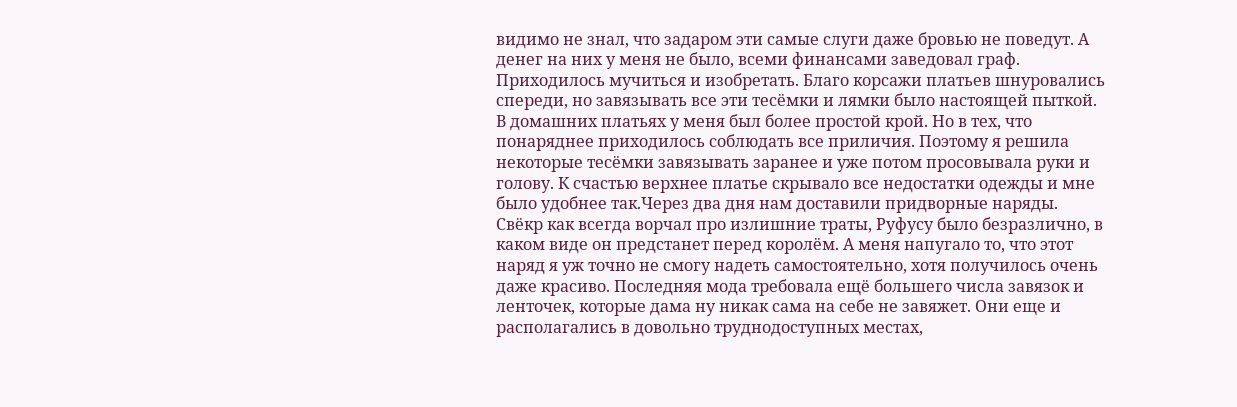видимо не знал, что задаром эти самые слуги даже бровью не поведут. А денег на них у меня не было, всеми финансами заведовал граф. Приходилось мучиться и изобретать. Благо корсажи платьев шнуровались спереди, но завязывать все эти тесёмки и лямки было настоящей пыткой. В домашних платьях у меня был более простой крой. Но в тех, что понаряднее приходилось соблюдать все приличия. Поэтому я решила некоторые тесёмки завязывать заранее и уже потом просовывала руки и голову. К счастью верхнее платье скрывало все недостатки одежды и мне было удобнее так.Через два дня нам доставили придворные наряды. Свёкр как всегда ворчал про излишние траты, Руфусу было безразлично, в каком виде он предстанет перед королём. А меня напугало то, что этот наряд я уж точно не смогу надеть самостоятельно, хотя получилось очень даже красиво. Последняя мода требовала ещё большего числа завязок и ленточек, которые дама ну никак сама на себе не завяжет. Они еще и располагались в довольно труднодоступных местах,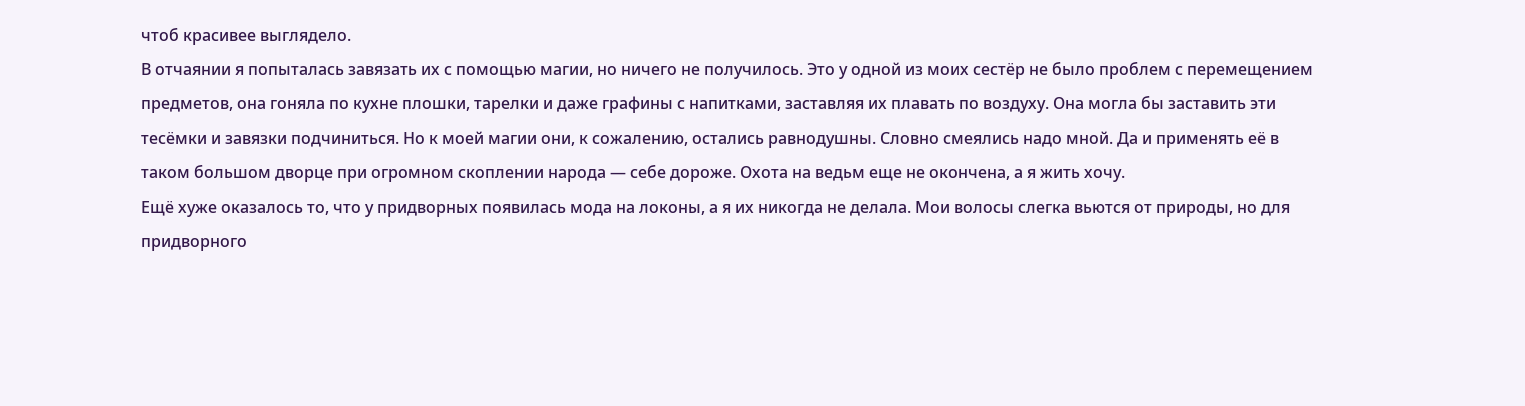чтоб красивее выглядело.
В отчаянии я попыталась завязать их с помощью магии, но ничего не получилось. Это у одной из моих сестёр не было проблем с перемещением предметов, она гоняла по кухне плошки, тарелки и даже графины с напитками, заставляя их плавать по воздуху. Она могла бы заставить эти тесёмки и завязки подчиниться. Но к моей магии они, к сожалению, остались равнодушны. Словно смеялись надо мной. Да и применять её в таком большом дворце при огромном скоплении народа — себе дороже. Охота на ведьм еще не окончена, а я жить хочу.
Ещё хуже оказалось то, что у придворных появилась мода на локоны, а я их никогда не делала. Мои волосы слегка вьются от природы, но для придворного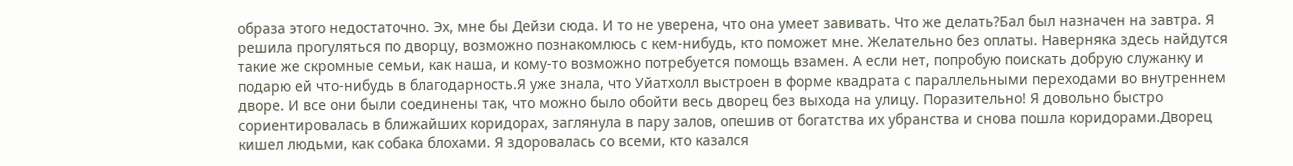образа этого недостаточно. Эх, мне бы Дейзи сюда. И то не уверена, что она умеет завивать. Что же делать?Бал был назначен на завтра. Я решила прогуляться по дворцу, возможно познакомлюсь с кем-нибудь, кто поможет мне. Желательно без оплаты. Наверняка здесь найдутся такие же скромные семьи, как наша, и кому-то возможно потребуется помощь взамен. А если нет, попробую поискать добрую служанку и подарю ей что-нибудь в благодарность.Я уже знала, что Уйатхолл выстроен в форме квадрата с параллельными переходами во внутреннем дворе. И все они были соединены так, что можно было обойти весь дворец без выхода на улицу. Поразительно! Я довольно быстро сориентировалась в ближайших коридорах, заглянула в пару залов, опешив от богатства их убранства и снова пошла коридорами.Дворец кишел людьми, как собака блохами. Я здоровалась со всеми, кто казался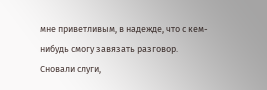мне приветливым, в надежде, что с кем-нибудь смогу завязать разговор. Сновали слуги,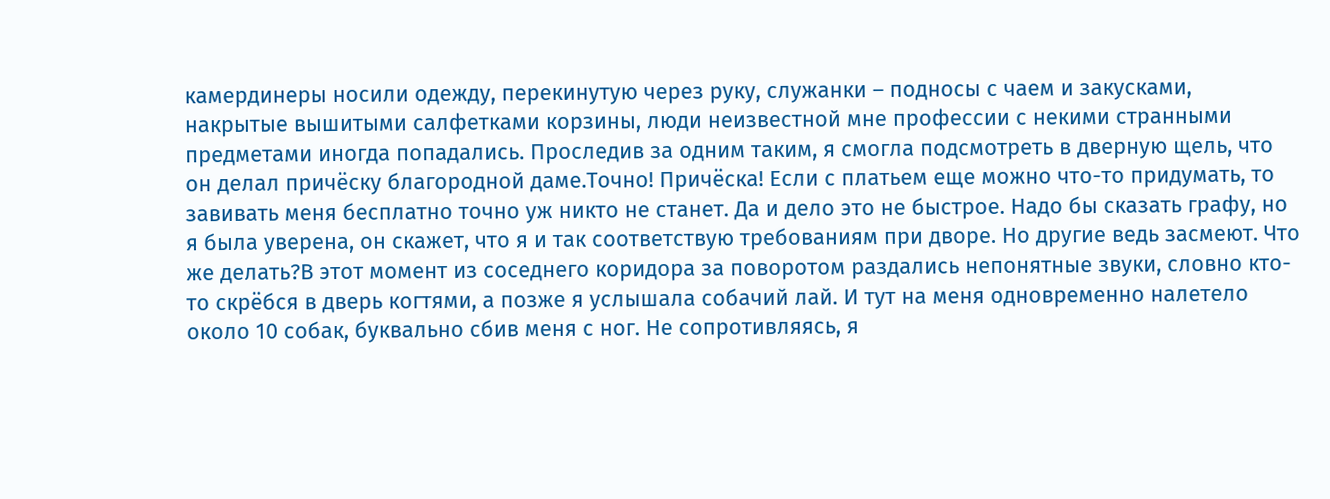камердинеры носили одежду, перекинутую через руку, служанки – подносы с чаем и закусками, накрытые вышитыми салфетками корзины, люди неизвестной мне профессии с некими странными предметами иногда попадались. Проследив за одним таким, я смогла подсмотреть в дверную щель, что он делал причёску благородной даме.Точно! Причёска! Если с платьем еще можно что-то придумать, то завивать меня бесплатно точно уж никто не станет. Да и дело это не быстрое. Надо бы сказать графу, но я была уверена, он скажет, что я и так соответствую требованиям при дворе. Но другие ведь засмеют. Что же делать?В этот момент из соседнего коридора за поворотом раздались непонятные звуки, словно кто-то скрёбся в дверь когтями, а позже я услышала собачий лай. И тут на меня одновременно налетело около 10 собак, буквально сбив меня с ног. Не сопротивляясь, я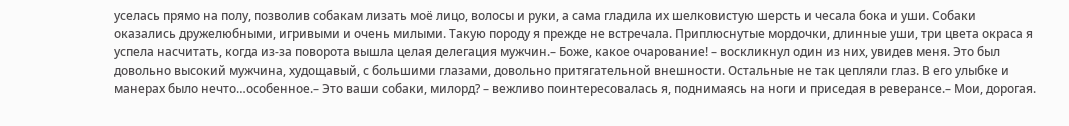уселась прямо на полу, позволив собакам лизать моё лицо, волосы и руки, а сама гладила их шелковистую шерсть и чесала бока и уши. Собаки оказались дружелюбными, игривыми и очень милыми. Такую породу я прежде не встречала. Приплюснутые мордочки, длинные уши, три цвета окраса я успела насчитать, когда из-за поворота вышла целая делегация мужчин.– Боже, какое очарование! – воскликнул один из них, увидев меня. Это был довольно высокий мужчина, худощавый, с большими глазами, довольно притягательной внешности. Остальные не так цепляли глаз. В его улыбке и манерах было нечто…особенное.– Это ваши собаки, милорд? – вежливо поинтересовалась я, поднимаясь на ноги и приседая в реверансе.– Мои, дорогая.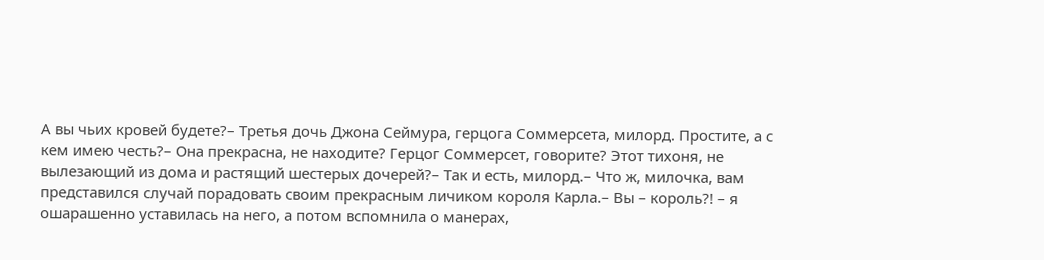А вы чьих кровей будете?– Третья дочь Джона Сеймура, герцога Соммерсета, милорд. Простите, а с кем имею честь?– Она прекрасна, не находите? Герцог Соммерсет, говорите? Этот тихоня, не вылезающий из дома и растящий шестерых дочерей?– Так и есть, милорд.– Что ж, милочка, вам представился случай порадовать своим прекрасным личиком короля Карла.– Вы – король?! – я ошарашенно уставилась на него, а потом вспомнила о манерах,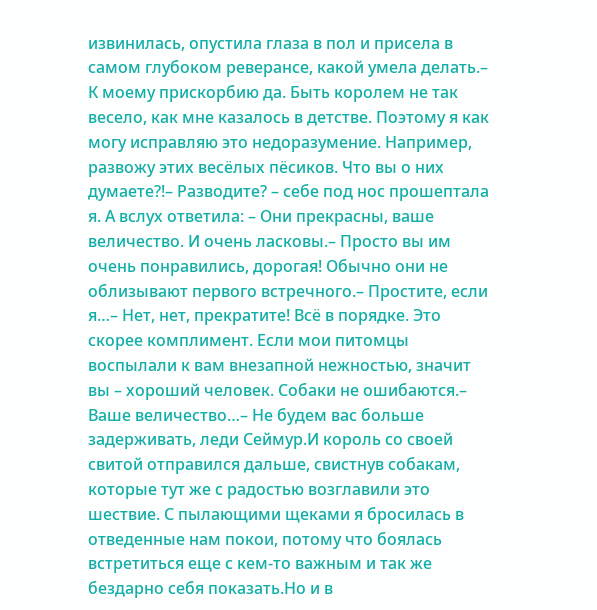извинилась, опустила глаза в пол и присела в самом глубоком реверансе, какой умела делать.– К моему прискорбию да. Быть королем не так весело, как мне казалось в детстве. Поэтому я как могу исправляю это недоразумение. Например, развожу этих весёлых пёсиков. Что вы о них думаете?!– Разводите? – себе под нос прошептала я. А вслух ответила: – Они прекрасны, ваше величество. И очень ласковы.– Просто вы им очень понравились, дорогая! Обычно они не облизывают первого встречного.– Простите, если я…– Нет, нет, прекратите! Всё в порядке. Это скорее комплимент. Если мои питомцы воспылали к вам внезапной нежностью, значит вы – хороший человек. Собаки не ошибаются.– Ваше величество…– Не будем вас больше задерживать, леди Сеймур.И король со своей свитой отправился дальше, свистнув собакам, которые тут же с радостью возглавили это шествие. С пылающими щеками я бросилась в отведенные нам покои, потому что боялась встретиться еще с кем-то важным и так же бездарно себя показать.Но и в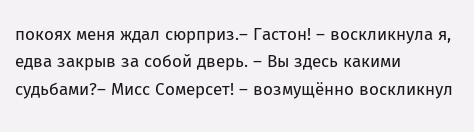покоях меня ждал сюрприз.– Гастон! – воскликнула я, едва закрыв за собой дверь. – Вы здесь какими судьбами?– Мисс Сомерсет! – возмущённо воскликнул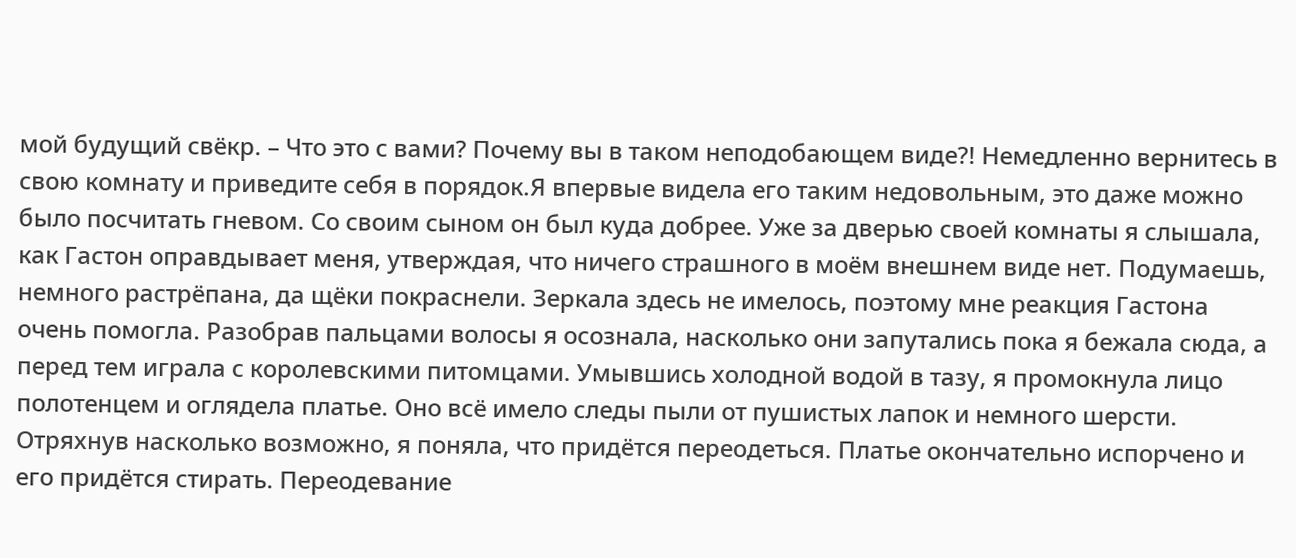мой будущий свёкр. – Что это с вами? Почему вы в таком неподобающем виде?! Немедленно вернитесь в свою комнату и приведите себя в порядок.Я впервые видела его таким недовольным, это даже можно было посчитать гневом. Со своим сыном он был куда добрее. Уже за дверью своей комнаты я слышала, как Гастон оправдывает меня, утверждая, что ничего страшного в моём внешнем виде нет. Подумаешь, немного растрёпана, да щёки покраснели. Зеркала здесь не имелось, поэтому мне реакция Гастона очень помогла. Разобрав пальцами волосы я осознала, насколько они запутались пока я бежала сюда, а перед тем играла с королевскими питомцами. Умывшись холодной водой в тазу, я промокнула лицо полотенцем и оглядела платье. Оно всё имело следы пыли от пушистых лапок и немного шерсти. Отряхнув насколько возможно, я поняла, что придётся переодеться. Платье окончательно испорчено и его придётся стирать. Переодевание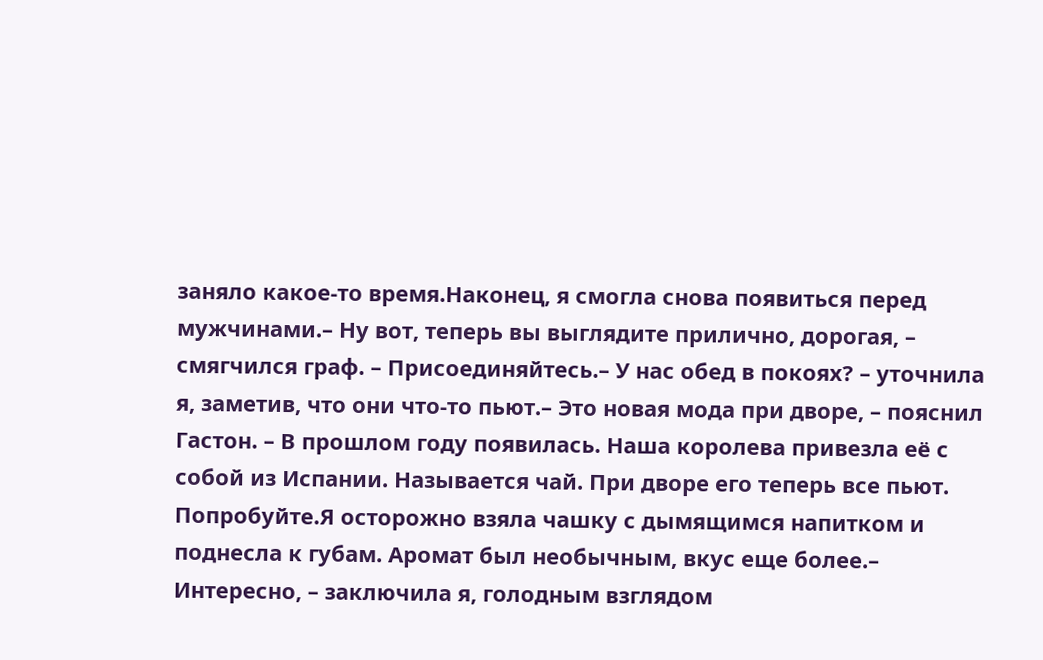заняло какое-то время.Наконец, я смогла снова появиться перед мужчинами.– Ну вот, теперь вы выглядите прилично, дорогая, – смягчился граф. – Присоединяйтесь.– У нас обед в покоях? – уточнила я, заметив, что они что-то пьют.– Это новая мода при дворе, – пояснил Гастон. – В прошлом году появилась. Наша королева привезла её с собой из Испании. Называется чай. При дворе его теперь все пьют. Попробуйте.Я осторожно взяла чашку с дымящимся напитком и поднесла к губам. Аромат был необычным, вкус еще более.– Интересно, – заключила я, голодным взглядом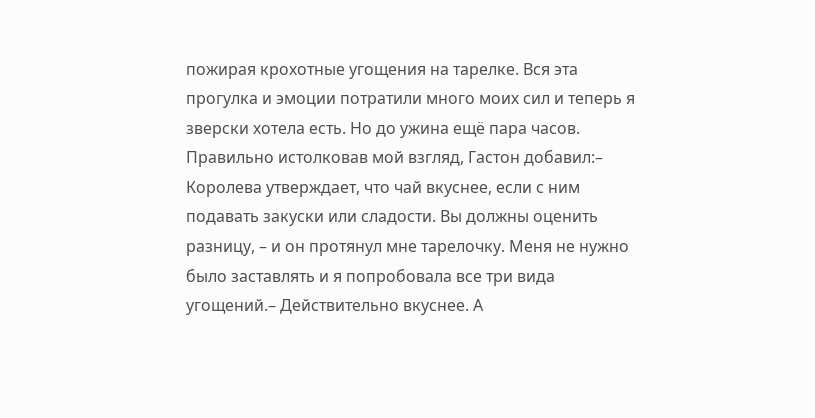пожирая крохотные угощения на тарелке. Вся эта прогулка и эмоции потратили много моих сил и теперь я зверски хотела есть. Но до ужина ещё пара часов. Правильно истолковав мой взгляд, Гастон добавил:– Королева утверждает, что чай вкуснее, если с ним подавать закуски или сладости. Вы должны оценить разницу, – и он протянул мне тарелочку. Меня не нужно было заставлять и я попробовала все три вида угощений.– Действительно вкуснее. А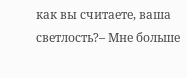как вы считаете, ваша светлость?– Мне больше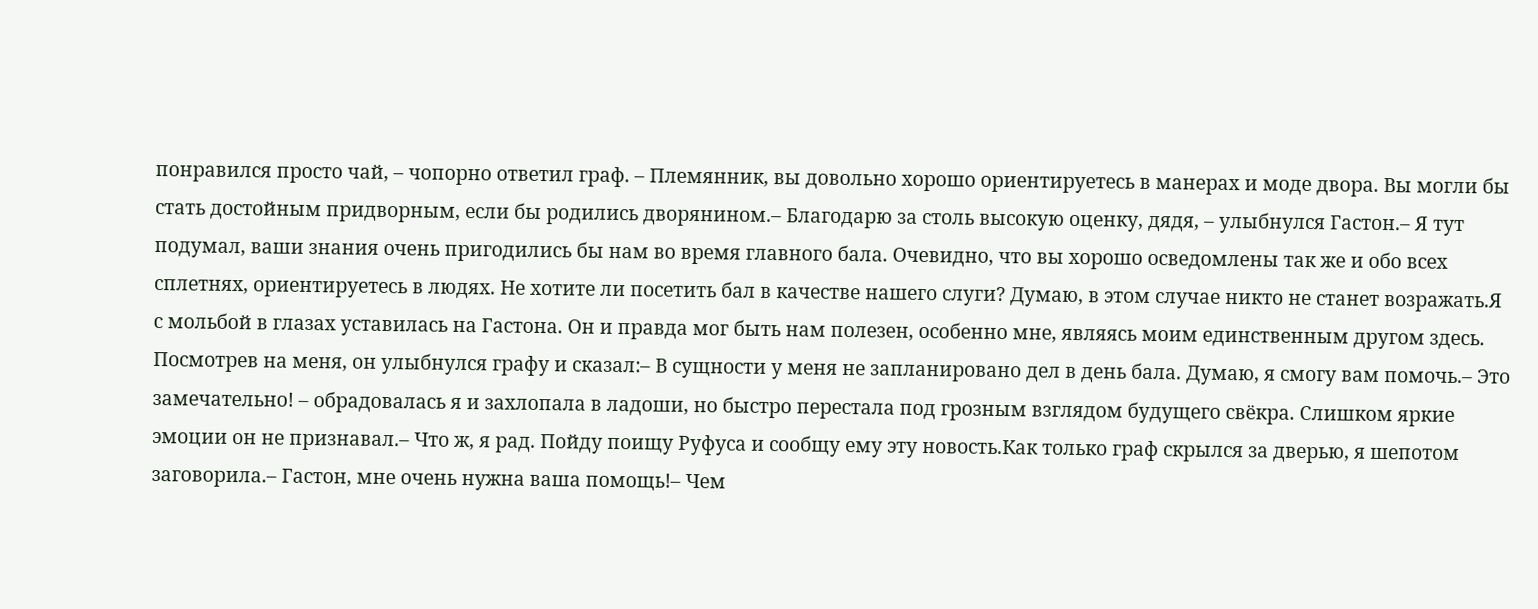понравился просто чай, – чопорно ответил граф. – Племянник, вы довольно хорошо ориентируетесь в манерах и моде двора. Вы могли бы стать достойным придворным, если бы родились дворянином.– Благодарю за столь высокую оценку, дядя, – улыбнулся Гастон.– Я тут подумал, ваши знания очень пригодились бы нам во время главного бала. Очевидно, что вы хорошо осведомлены так же и обо всех сплетнях, ориентируетесь в людях. Не хотите ли посетить бал в качестве нашего слуги? Думаю, в этом случае никто не станет возражать.Я с мольбой в глазах уставилась на Гастона. Он и правда мог быть нам полезен, особенно мне, являясь моим единственным другом здесь. Посмотрев на меня, он улыбнулся графу и сказал:– В сущности у меня не запланировано дел в день бала. Думаю, я смогу вам помочь.– Это замечательно! – обрадовалась я и захлопала в ладоши, но быстро перестала под грозным взглядом будущего свёкра. Слишком яркие эмоции он не признавал.– Что ж, я рад. Пойду поищу Руфуса и сообщу ему эту новость.Как только граф скрылся за дверью, я шепотом заговорила.– Гастон, мне очень нужна ваша помощь!– Чем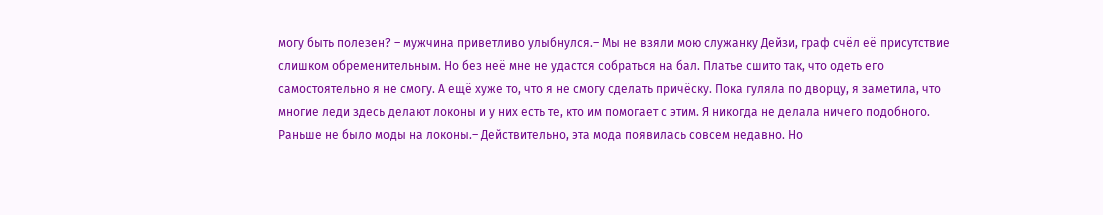могу быть полезен? – мужчина приветливо улыбнулся.– Мы не взяли мою служанку Дейзи, граф счёл её присутствие слишком обременительным. Но без неё мне не удастся собраться на бал. Платье сшито так, что одеть его самостоятельно я не смогу. А ещё хуже то, что я не смогу сделать причёску. Пока гуляла по дворцу, я заметила, что многие леди здесь делают локоны и у них есть те, кто им помогает с этим. Я никогда не делала ничего подобного. Раньше не было моды на локоны.– Действительно, эта мода появилась совсем недавно. Но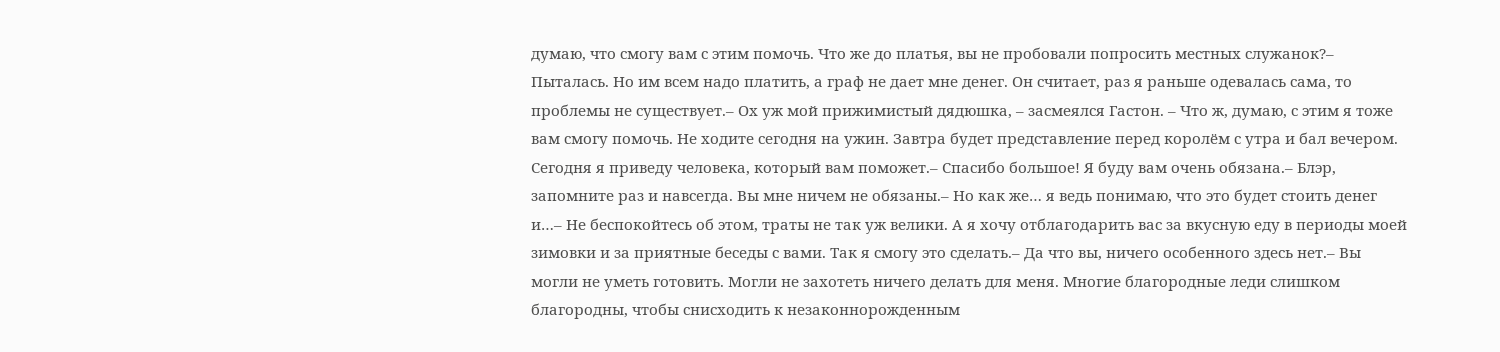думаю, что смогу вам с этим помочь. Что же до платья, вы не пробовали попросить местных служанок?– Пыталась. Но им всем надо платить, а граф не дает мне денег. Он считает, раз я раньше одевалась сама, то проблемы не существует.– Ох уж мой прижимистый дядюшка, – засмеялся Гастон. – Что ж, думаю, с этим я тоже вам смогу помочь. Не ходите сегодня на ужин. Завтра будет представление перед королём с утра и бал вечером. Сегодня я приведу человека, который вам поможет.– Спасибо большое! Я буду вам очень обязана.– Блэр, запомните раз и навсегда. Вы мне ничем не обязаны.– Но как же… я ведь понимаю, что это будет стоить денег и…– Не беспокойтесь об этом, траты не так уж велики. А я хочу отблагодарить вас за вкусную еду в периоды моей зимовки и за приятные беседы с вами. Так я смогу это сделать.– Да что вы, ничего особенного здесь нет.– Вы могли не уметь готовить. Могли не захотеть ничего делать для меня. Многие благородные леди слишком благородны, чтобы снисходить к незаконнорожденным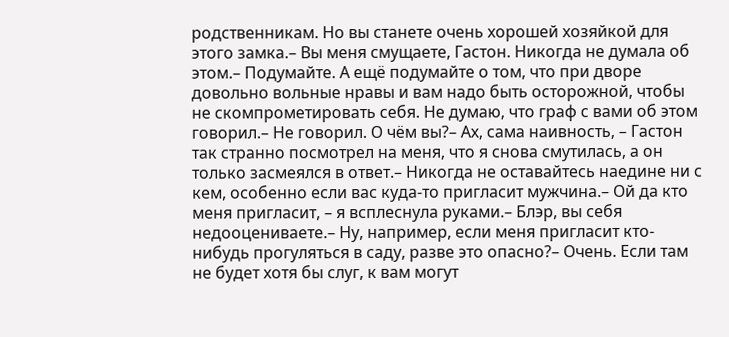родственникам. Но вы станете очень хорошей хозяйкой для этого замка.– Вы меня смущаете, Гастон. Никогда не думала об этом.– Подумайте. А ещё подумайте о том, что при дворе довольно вольные нравы и вам надо быть осторожной, чтобы не скомпрометировать себя. Не думаю, что граф с вами об этом говорил.– Не говорил. О чём вы?– Ах, сама наивность, – Гастон так странно посмотрел на меня, что я снова смутилась, а он только засмеялся в ответ.– Никогда не оставайтесь наедине ни с кем, особенно если вас куда-то пригласит мужчина.– Ой да кто меня пригласит, – я всплеснула руками.– Блэр, вы себя недооцениваете.– Ну, например, если меня пригласит кто-нибудь прогуляться в саду, разве это опасно?– Очень. Если там не будет хотя бы слуг, к вам могут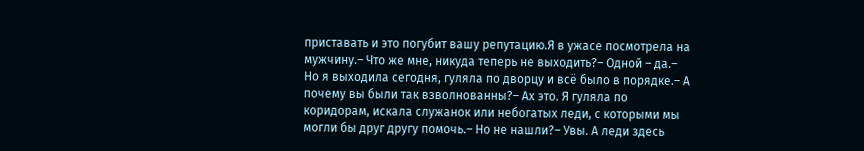приставать и это погубит вашу репутацию.Я в ужасе посмотрела на мужчину.– Что же мне, никуда теперь не выходить?– Одной – да.– Но я выходила сегодня, гуляла по дворцу и всё было в порядке.– А почему вы были так взволнованны?– Ах это. Я гуляла по коридорам, искала служанок или небогатых леди, с которыми мы могли бы друг другу помочь.– Но не нашли?– Увы. А леди здесь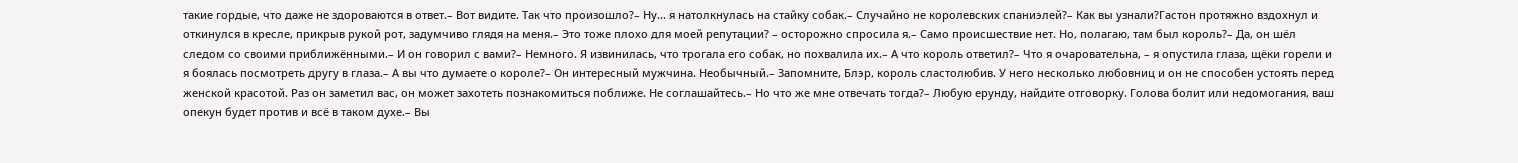такие гордые, что даже не здороваются в ответ.– Вот видите. Так что произошло?– Ну... я натолкнулась на стайку собак.– Случайно не королевских спаниэлей?– Как вы узнали?Гастон протяжно вздохнул и откинулся в кресле, прикрыв рукой рот, задумчиво глядя на меня.– Это тоже плохо для моей репутации? – осторожно спросила я.– Само происшествие нет. Но, полагаю, там был король?– Да, он шёл следом со своими приближёнными.– И он говорил с вами?– Немного. Я извинилась, что трогала его собак, но похвалила их.– А что король ответил?– Что я очаровательна, – я опустила глаза, щёки горели и я боялась посмотреть другу в глаза.– А вы что думаете о короле?– Он интересный мужчина. Необычный.– Запомните, Блэр, король сластолюбив. У него несколько любовниц и он не способен устоять перед женской красотой. Раз он заметил вас, он может захотеть познакомиться поближе. Не соглашайтесь.– Но что же мне отвечать тогда?– Любую ерунду, найдите отговорку. Голова болит или недомогания, ваш опекун будет против и всё в таком духе.– Вы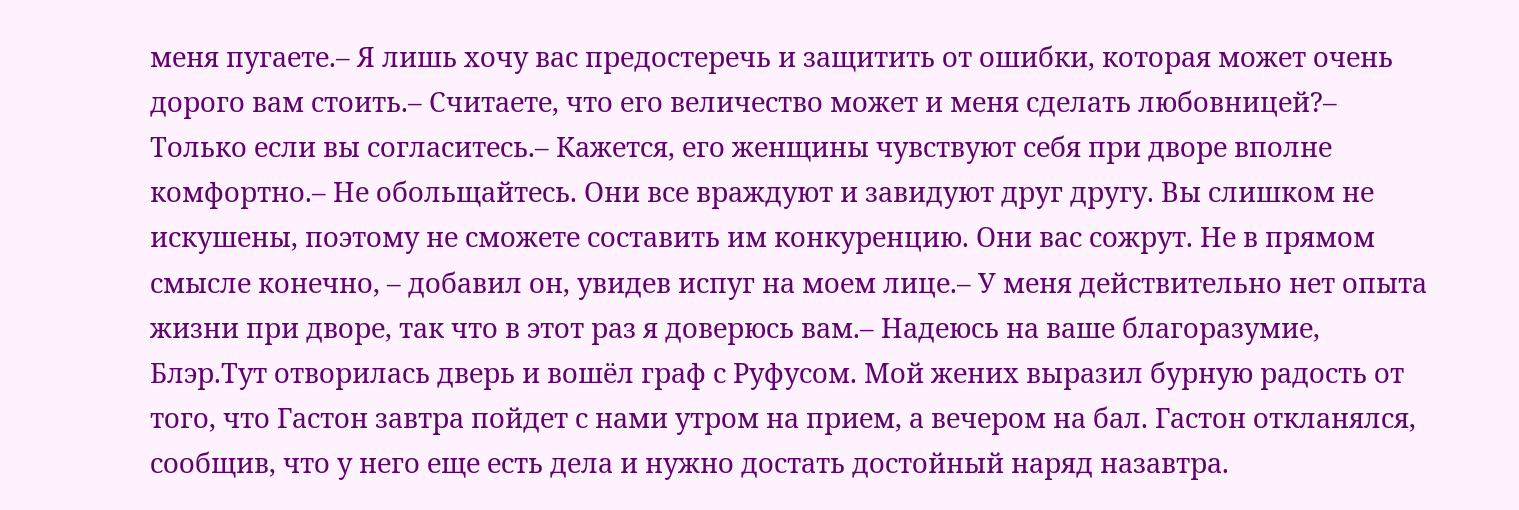меня пугаете.– Я лишь хочу вас предостеречь и защитить от ошибки, которая может очень дорого вам стоить.– Считаете, что его величество может и меня сделать любовницей?– Только если вы согласитесь.– Кажется, его женщины чувствуют себя при дворе вполне комфортно.– Не обольщайтесь. Они все враждуют и завидуют друг другу. Вы слишком не искушены, поэтому не сможете составить им конкуренцию. Они вас сожрут. Не в прямом смысле конечно, – добавил он, увидев испуг на моем лице.– У меня действительно нет опыта жизни при дворе, так что в этот раз я доверюсь вам.– Надеюсь на ваше благоразумие, Блэр.Тут отворилась дверь и вошёл граф с Руфусом. Мой жених выразил бурную радость от того, что Гастон завтра пойдет с нами утром на прием, а вечером на бал. Гастон откланялся, сообщив, что у него еще есть дела и нужно достать достойный наряд назавтра.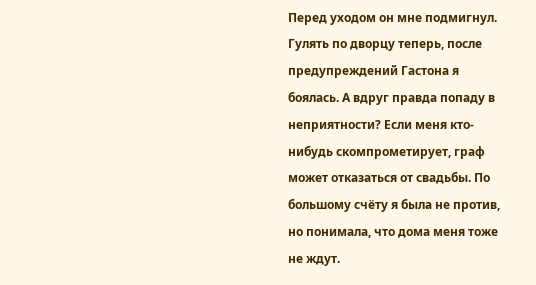Перед уходом он мне подмигнул.
Гулять по дворцу теперь, после предупреждений Гастона я боялась. А вдруг правда попаду в неприятности? Если меня кто-нибудь скомпрометирует, граф может отказаться от свадьбы. По большому счёту я была не против, но понимала, что дома меня тоже не ждут.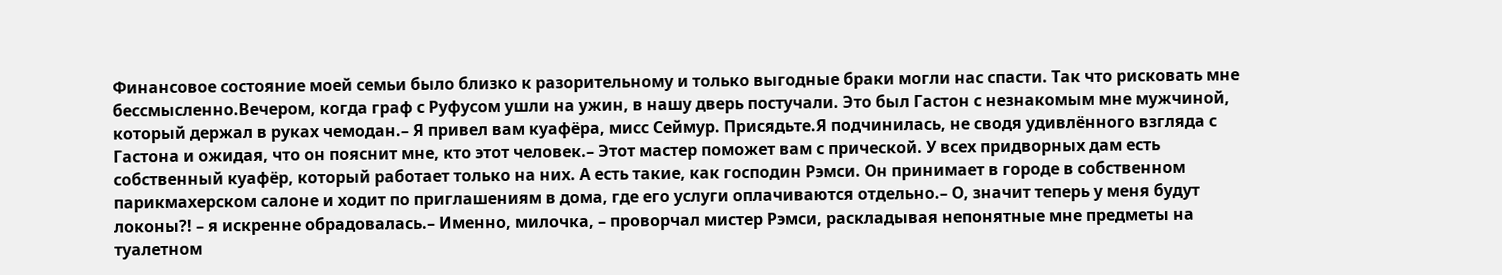Финансовое состояние моей семьи было близко к разорительному и только выгодные браки могли нас спасти. Так что рисковать мне бессмысленно.Вечером, когда граф с Руфусом ушли на ужин, в нашу дверь постучали. Это был Гастон с незнакомым мне мужчиной, который держал в руках чемодан.– Я привел вам куафёра, мисс Сеймур. Присядьте.Я подчинилась, не сводя удивлённого взгляда с Гастона и ожидая, что он пояснит мне, кто этот человек.– Этот мастер поможет вам с прической. У всех придворных дам есть собственный куафёр, который работает только на них. А есть такие, как господин Рэмси. Он принимает в городе в собственном парикмахерском салоне и ходит по приглашениям в дома, где его услуги оплачиваются отдельно.– О, значит теперь у меня будут локоны?! – я искренне обрадовалась.– Именно, милочка, – проворчал мистер Рэмси, раскладывая непонятные мне предметы на туалетном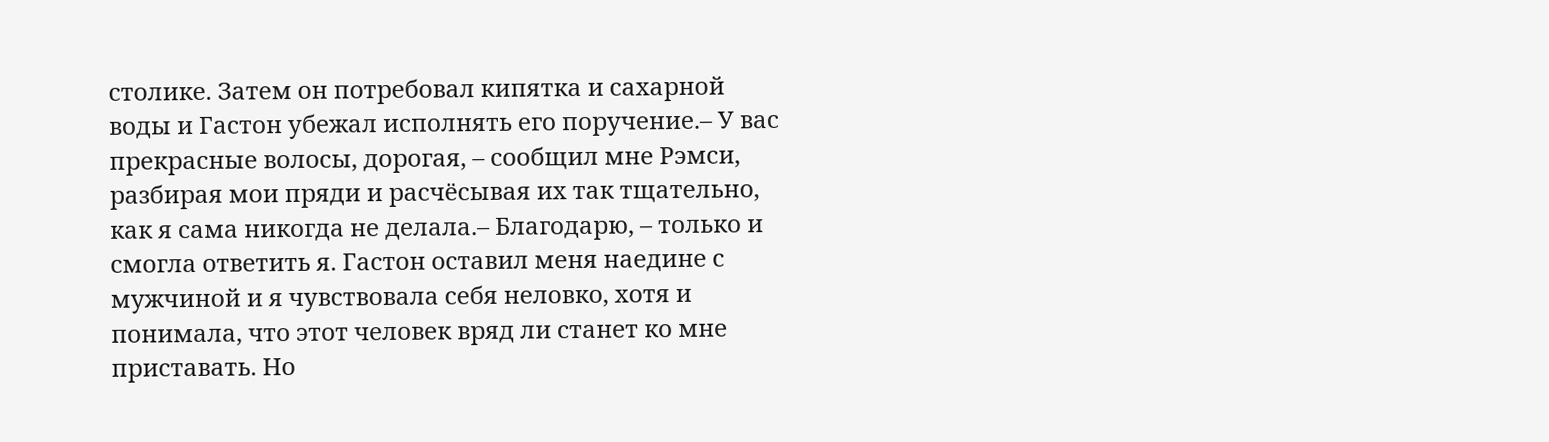столике. Затем он потребовал кипятка и сахарной воды и Гастон убежал исполнять его поручение.– У вас прекрасные волосы, дорогая, – сообщил мне Рэмси, разбирая мои пряди и расчёсывая их так тщательно, как я сама никогда не делала.– Благодарю, – только и смогла ответить я. Гастон оставил меня наедине с мужчиной и я чувствовала себя неловко, хотя и понимала, что этот человек вряд ли станет ко мне приставать. Но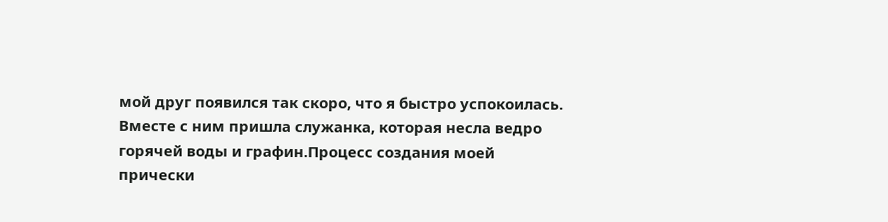мой друг появился так скоро, что я быстро успокоилась. Вместе с ним пришла служанка, которая несла ведро горячей воды и графин.Процесс создания моей прически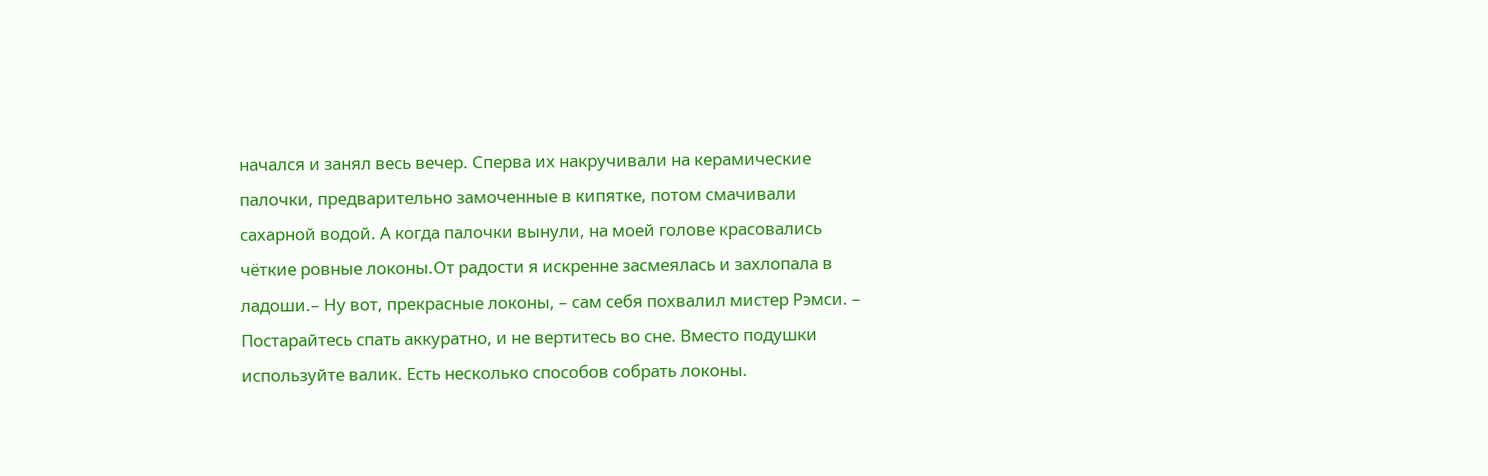начался и занял весь вечер. Сперва их накручивали на керамические палочки, предварительно замоченные в кипятке, потом смачивали сахарной водой. А когда палочки вынули, на моей голове красовались чёткие ровные локоны.От радости я искренне засмеялась и захлопала в ладоши.– Ну вот, прекрасные локоны, – сам себя похвалил мистер Рэмси. – Постарайтесь спать аккуратно, и не вертитесь во сне. Вместо подушки используйте валик. Есть несколько способов собрать локоны.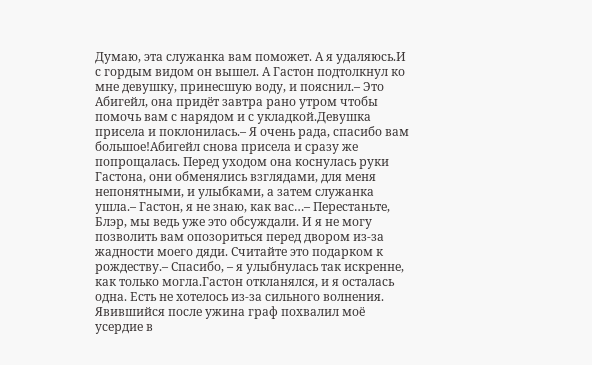Думаю, эта служанка вам поможет. А я удаляюсь.И с гордым видом он вышел. А Гастон подтолкнул ко мне девушку, принесшую воду, и пояснил.– Это Абигейл, она придёт завтра рано утром чтобы помочь вам с нарядом и с укладкой.Девушка присела и поклонилась.– Я очень рада, спасибо вам большое!Абигейл снова присела и сразу же попрощалась. Перед уходом она коснулась руки Гастона, они обменялись взглядами, для меня непонятными, и улыбками, а затем служанка ушла.– Гастон, я не знаю, как вас…– Перестаньте, Блэр, мы ведь уже это обсуждали. И я не могу позволить вам опозориться перед двором из-за жадности моего дяди. Считайте это подарком к рождеству.– Спасибо, – я улыбнулась так искренне, как только могла.Гастон откланялся, и я осталась одна. Есть не хотелось из-за сильного волнения. Явившийся после ужина граф похвалил моё усердие в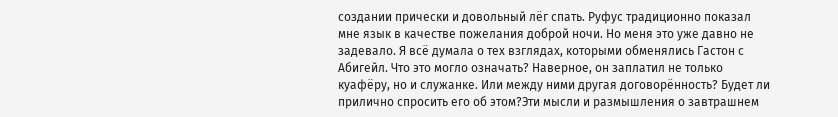создании прически и довольный лёг спать. Руфус традиционно показал мне язык в качестве пожелания доброй ночи. Но меня это уже давно не задевало. Я всё думала о тех взглядах, которыми обменялись Гастон с Абигейл. Что это могло означать? Наверное, он заплатил не только куафёру, но и служанке. Или между ними другая договорённость? Будет ли прилично спросить его об этом?Эти мысли и размышления о завтрашнем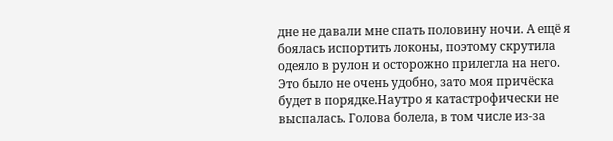дне не давали мне спать половину ночи. А ещё я боялась испортить локоны, поэтому скрутила одеяло в рулон и осторожно прилегла на него. Это было не очень удобно, зато моя причёска будет в порядке.Наутро я катастрофически не выспалась. Голова болела, в том числе из-за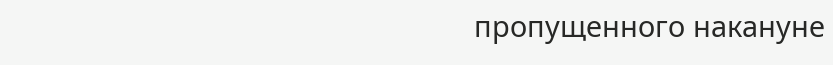пропущенного накануне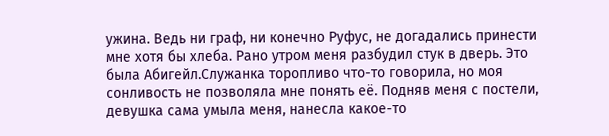ужина. Ведь ни граф, ни конечно Руфус, не догадались принести мне хотя бы хлеба. Рано утром меня разбудил стук в дверь. Это была Абигейл.Служанка торопливо что-то говорила, но моя сонливость не позволяла мне понять её. Подняв меня с постели, девушка сама умыла меня, нанесла какое-то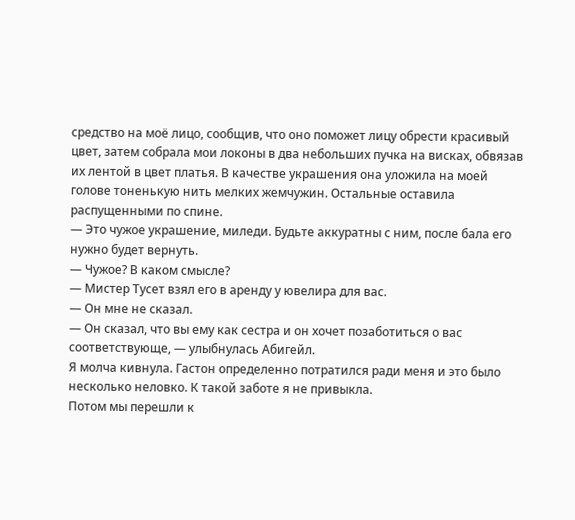средство на моё лицо, сообщив, что оно поможет лицу обрести красивый цвет, затем собрала мои локоны в два небольших пучка на висках, обвязав их лентой в цвет платья. В качестве украшения она уложила на моей голове тоненькую нить мелких жемчужин. Остальные оставила распущенными по спине.
— Это чужое украшение, миледи. Будьте аккуратны с ним, после бала его нужно будет вернуть.
— Чужое? В каком смысле?
— Мистер Тусет взял его в аренду у ювелира для вас.
— Он мне не сказал.
— Он сказал, что вы ему как сестра и он хочет позаботиться о вас соответствующе, — улыбнулась Абигейл.
Я молча кивнула. Гастон определенно потратился ради меня и это было несколько неловко. К такой заботе я не привыкла.
Потом мы перешли к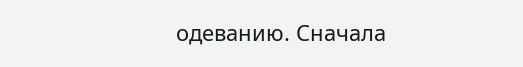одеванию. Сначала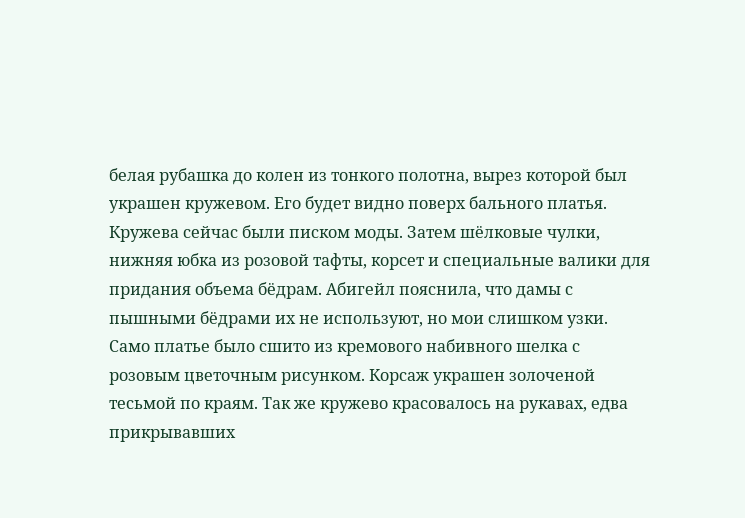белая рубашка до колен из тонкого полотна, вырез которой был украшен кружевом. Его будет видно поверх бального платья. Кружева сейчас были писком моды. Затем шёлковые чулки, нижняя юбка из розовой тафты, корсет и специальные валики для придания объема бёдрам. Абигейл пояснила, что дамы с пышными бёдрами их не используют, но мои слишком узки.
Само платье было сшито из кремового набивного шелка с розовым цветочным рисунком. Корсаж украшен золоченой тесьмой по краям. Так же кружево красовалось на рукавах, едва прикрывавших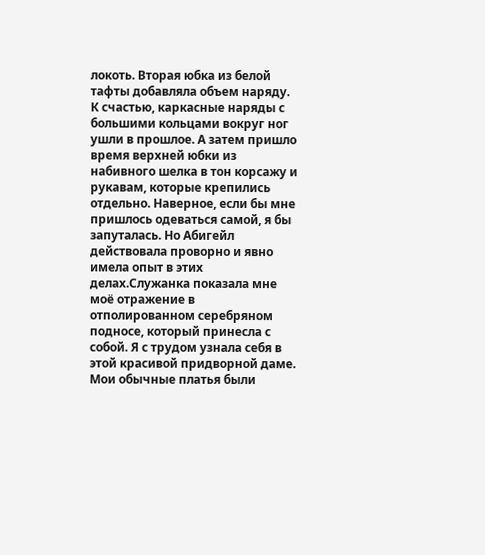локоть. Вторая юбка из белой тафты добавляла объем наряду. К счастью, каркасные наряды с большими кольцами вокруг ног ушли в прошлое. А затем пришло время верхней юбки из набивного шелка в тон корсажу и рукавам, которые крепились отдельно. Наверное, если бы мне пришлось одеваться самой, я бы запуталась. Но Абигейл действовала проворно и явно имела опыт в этих делах.Служанка показала мне моё отражение в отполированном серебряном подносе, который принесла с собой. Я с трудом узнала себя в этой красивой придворной даме. Мои обычные платья были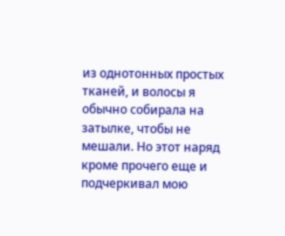из однотонных простых тканей, и волосы я обычно собирала на затылке, чтобы не мешали. Но этот наряд кроме прочего еще и подчеркивал мою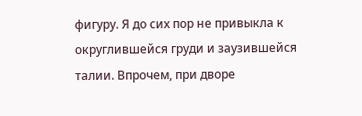фигуру. Я до сих пор не привыкла к округлившейся груди и заузившейся талии. Впрочем, при дворе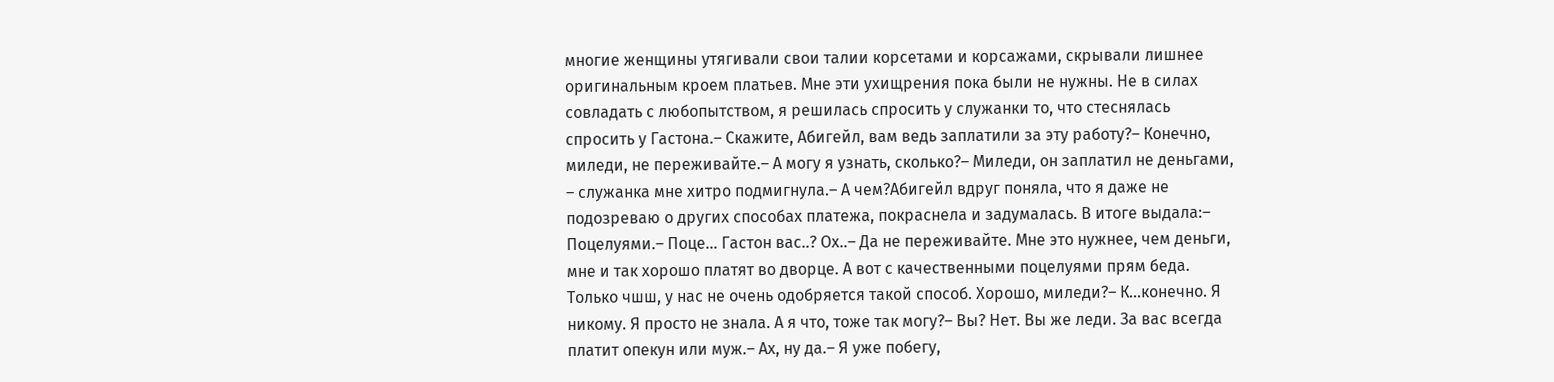многие женщины утягивали свои талии корсетами и корсажами, скрывали лишнее оригинальным кроем платьев. Мне эти ухищрения пока были не нужны. Не в силах совладать с любопытством, я решилась спросить у служанки то, что стеснялась спросить у Гастона.– Скажите, Абигейл, вам ведь заплатили за эту работу?– Конечно, миледи, не переживайте.– А могу я узнать, сколько?– Миледи, он заплатил не деньгами, – служанка мне хитро подмигнула.– А чем?Абигейл вдруг поняла, что я даже не подозреваю о других способах платежа, покраснела и задумалась. В итоге выдала:– Поцелуями.– Поце… Гастон вас..? Ох..– Да не переживайте. Мне это нужнее, чем деньги, мне и так хорошо платят во дворце. А вот с качественными поцелуями прям беда. Только чшш, у нас не очень одобряется такой способ. Хорошо, миледи?– К…конечно. Я никому. Я просто не знала. А я что, тоже так могу?– Вы? Нет. Вы же леди. За вас всегда платит опекун или муж.– Ах, ну да.– Я уже побегу,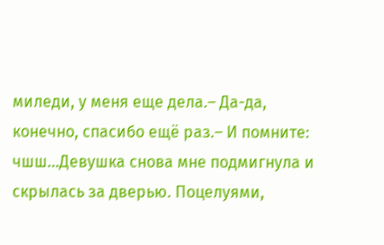миледи, у меня еще дела.– Да-да, конечно, спасибо ещё раз.– И помните: чшш…Девушка снова мне подмигнула и скрылась за дверью. Поцелуями,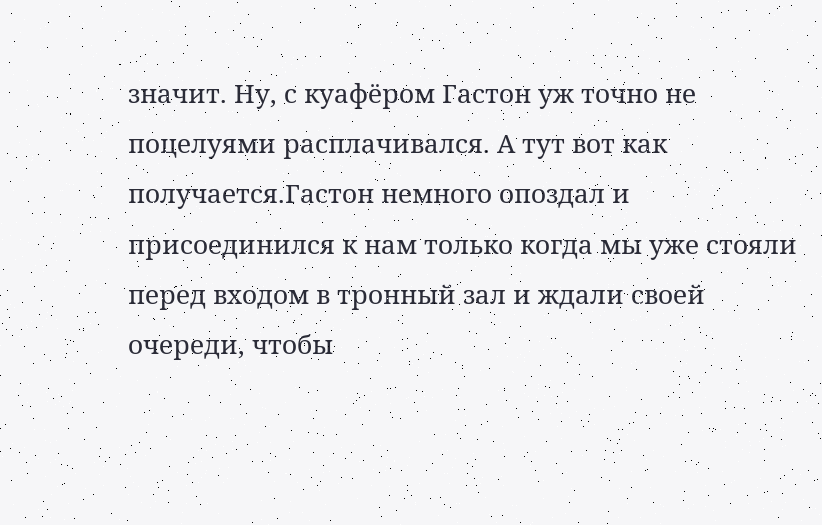значит. Ну, с куафёром Гастон уж точно не поцелуями расплачивался. А тут вот как получается.Гастон немного опоздал и присоединился к нам только когда мы уже стояли перед входом в тронный зал и ждали своей очереди, чтобы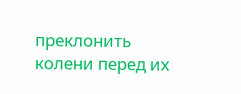преклонить колени перед их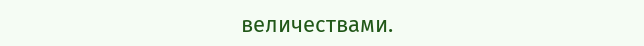величествами.